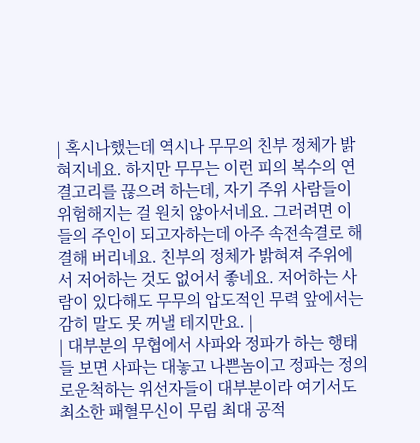| 혹시나했는데 역시나 무무의 친부 정체가 밝혀지네요. 하지만 무무는 이런 피의 복수의 연결고리를 끊으려 하는데, 자기 주위 사람들이 위험해지는 걸 원치 않아서네요. 그러려면 이들의 주인이 되고자하는데 아주 속전속결로 해결해 버리네요. 친부의 정체가 밝혀져 주위에서 저어하는 것도 없어서 좋네요. 저어하는 사람이 있다해도 무무의 압도적인 무력 앞에서는 감히 말도 못 꺼낼 테지만요. |
| 대부분의 무협에서 사파와 정파가 하는 행태들 보면 사파는 대놓고 나쁜놈이고 정파는 정의로운척하는 위선자들이 대부분이라 여기서도 최소한 패혈무신이 무림 최대 공적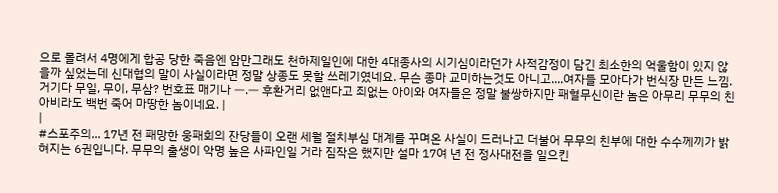으로 몰려서 4명에게 합공 당한 죽음엔 암만그래도 천하제일인에 대한 4대종사의 시기심이라던가 사적감정이 담긴 최소한의 억울함이 있지 않을까 싶었는데 신대협의 말이 사실이라면 정말 상종도 못할 쓰레기였네요. 무슨 종마 교미하는것도 아니고....여자들 모아다가 번식장 만든 느낌. 거기다 무일, 무이, 무삼? 번호표 매기나 ㅡ.ㅡ 후환거리 없앤다고 죄없는 아이와 여자들은 정말 불쌍하지만 패혈무신이란 놈은 아무리 무무의 친아비라도 백번 죽어 마땅한 놈이네요. |
|
#스포주의... 17년 전 패망한 웅패회의 잔당들이 오랜 세월 절치부심 대계를 꾸며온 사실이 드러나고 더불어 무무의 친부에 대한 수수께끼가 밝혀지는 6권입니다. 무무의 출생이 악명 높은 사파인일 거라 짐작은 했지만 설마 17여 년 전 정사대전을 일으킨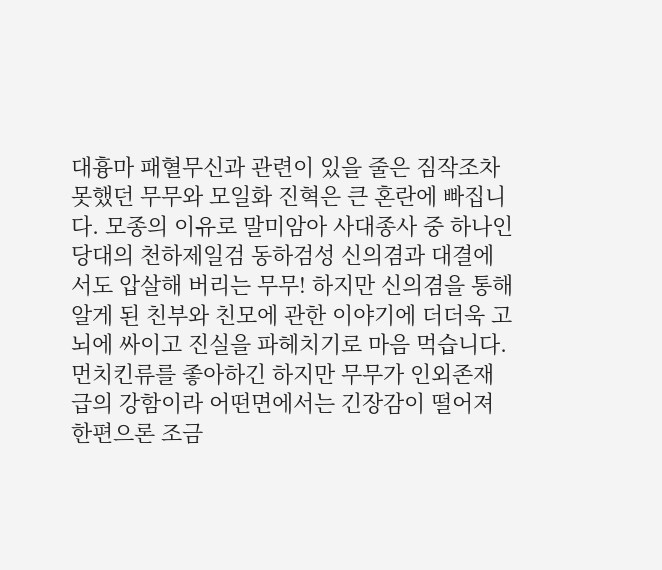대흉마 패혈무신과 관련이 있을 줄은 짐작조차 못했던 무무와 모일화 진혁은 큰 혼란에 빠집니다. 모종의 이유로 말미암아 사대종사 중 하나인 당대의 천하제일검 동하검성 신의겸과 대결에서도 압살해 버리는 무무! 하지만 신의겸을 통해 알게 된 친부와 친모에 관한 이야기에 더더욱 고뇌에 싸이고 진실을 파헤치기로 마음 먹습니다. 먼치킨류를 좋아하긴 하지만 무무가 인외존재급의 강함이라 어떤면에서는 긴장감이 떨어져 한편으론 조금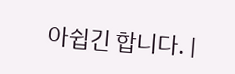아쉽긴 합니다. |